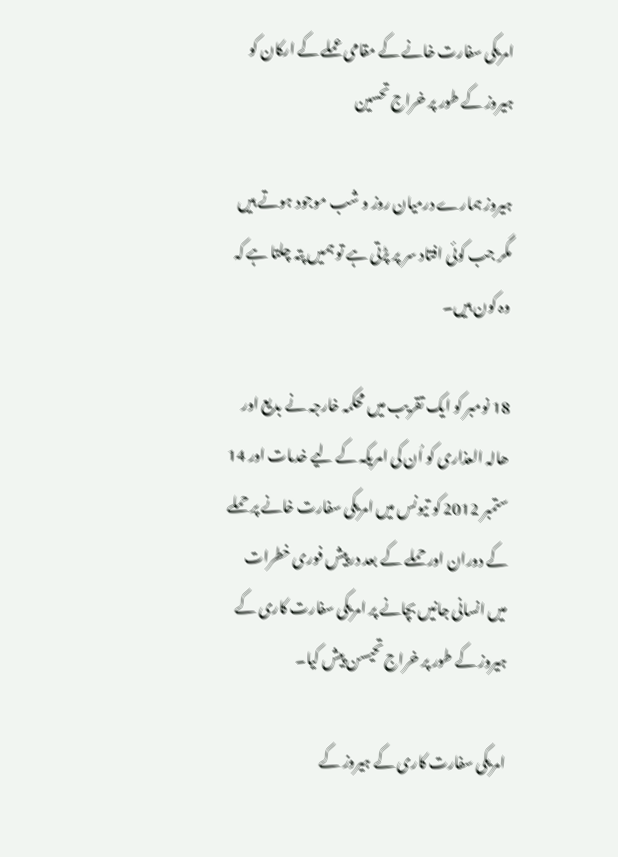امریکی سفارت خانے کے مقامی عملے کے ارکان کو ہیروز کے طور پر خراج تحسین

ہیروز ہمارے درمیان روز و شب موجود ہوتے ہیں مگر جب کوئی افتاد سر پر پڑتی ہے تو ہمیں پتہ چلتا ہے کہ وہ کون ہیں۔

18 نومبر کو ایک تقریب میں محکمہ خارجہ نے بدیع اور ھالہ العذاری کو اُن کی امریکہ کے لیے خدمات اور 14 ستمبر 2012 کو تیونس میں امریکی سفارت خانے پر حملے کے دوران اور حملے کے بعد درپیش فوری خطرات میں انسانی جانیں بچانے پر امریکی سفارت کاری کے ہیروز کے طور پر خراج تحیسن پیش کیا۔

امریکی سفارت کاری کے ہیروز کے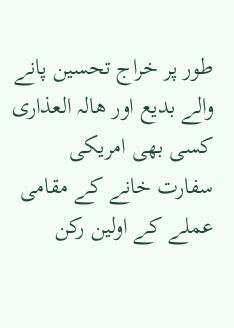طور پر خراج تحسین پانے والے بدیع اور ھالہ العذاری کسی بھی امریکی سفارت خانے کے مقامی عملے کے اولین رکن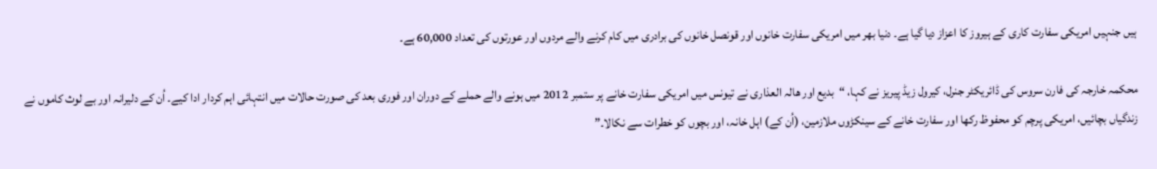ہیں جنہیں امریکی سفارت کاری کے ہیروز کا اعزاز دیا گیا ہے۔ دنیا بھر میں امریکی سفارت خانوں اور قونصل خانوں کی برادری میں کام کرنے والے مردوں اور عورتوں کی تعداد 60,000 ہے۔

محکمہ خارجہ کی فارن سروس کی ڈائریکٹر جنرل، کیرول زیڈ پیریز نے کہا، “بدیع اور ھالہ العذاری نے تیونس میں امریکی سفارت خانے پر ستمبر 2012 میں ہونے والے حملے کے دوران اور فوری بعد کی صورت حالات میں انتہائی اہم کردار ادا کیے۔ اُن کے دلیرانہ اور بے لوث کاموں نے زندگیاں بچائیں، امریکی پرچم کو محفوظ رکھا اور سفارت خانے کے سینکڑوں ملازمین، (اُن کے) اہل خانہ، اور بچوں کو خطرات سے نکالا۔”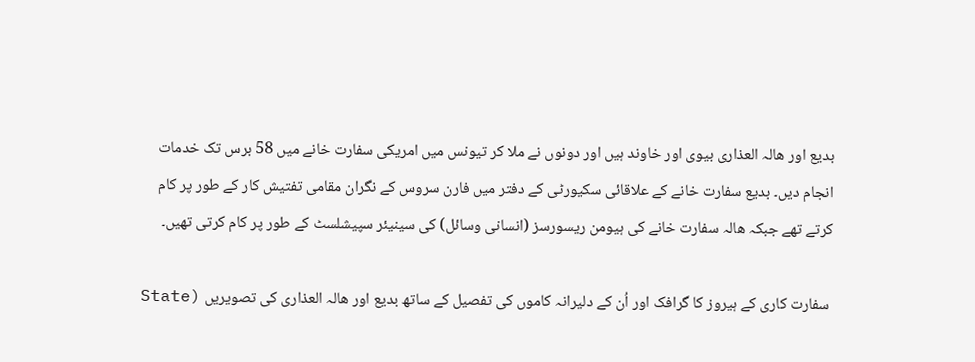بدیع اور ھالہ العذاری بیوی اور خاوند ہیں اور دونوں نے ملا کر تیونس میں امریکی سفارت خانے میں 58 برس تک خدمات انجام دیں۔ بدیع سفارت خانے کے علاقائی سکیورٹی کے دفتر میں فارن سروس کے نگران مقامی تفتیش کار کے طور پر کام کرتے تھے جبکہ ھالہ سفارت خانے کی ہیومن ریسورسز (انسانی وسائل) کی سینیئر سپیشلسٹ کے طور پر کام کرتی تھیں۔

 سفارت کاری کے ہیروز کا گرافک اور اُن کے دلیرانہ کاموں کی تفصیل کے ساتھ بدیع اور ھالہ العذاری کی تصویریں (State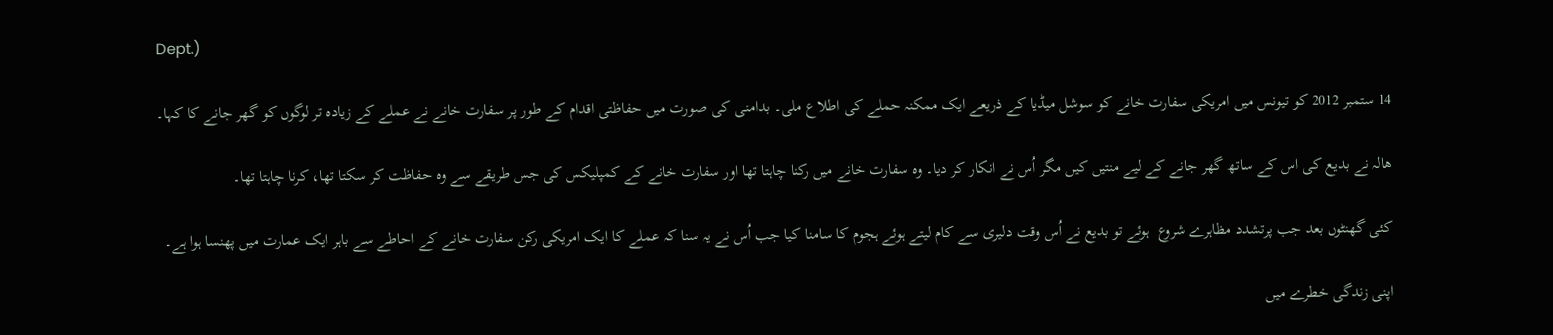Dept.)

14 ستمبر 2012 کو تیونس میں امریکی سفارت خانے کو سوشل میڈیا کے ذریعے ایک ممکنہ حملے کی اطلاع ملی۔ بدامنی کی صورت میں حفاظتی اقدام کے طور پر سفارت خانے نے عملے کے زیادہ تر لوگوں کو گھر جانے کا کہا۔

ھالہ نے بدیع کی اس کے ساتھ گھر جانے کے لیے منتیں کیں مگر اُس نے انکار کر دیا۔ وہ سفارت خانے میں رکنا چاہتا تھا اور سفارت خانے کے کمپلیکس کی جس طریقے سے وہ حفاظت کر سکتا تھا، کرنا چاہتا تھا۔

کئی گھنٹوں بعد جب پرتشدد مظاہرے شروع  ہوئے تو بدیع نے اُس وقت دلیری سے کام لیتے ہوئے ہجوم کا سامنا کیا جب اُس نے یہ سنا کہ عملے کا ایک امریکی رکن سفارت خانے کے احاطے سے باہر ایک عمارت میں پھنسا ہوا ہے۔

اپنی زندگی خطرے میں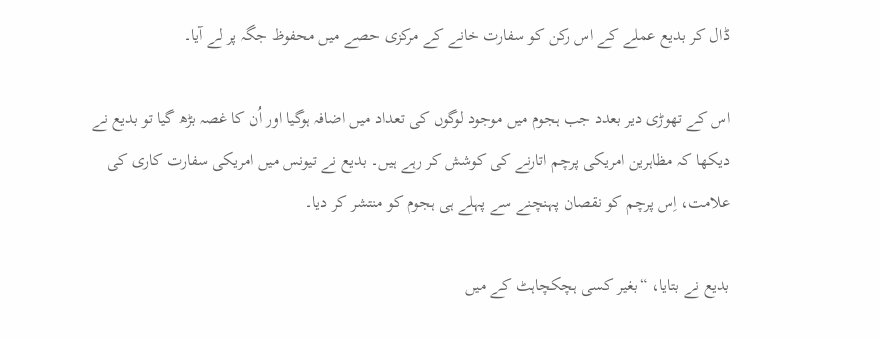ڈال کر بدیع عملے کے اس رکن کو سفارت خانے کے مرکزی حصے میں محفوظ جگہ پر لے آیا۔

اس کے تھوڑی دیر بعدد جب ہجوم میں موجود لوگوں کی تعداد میں اضافہ ہوگیا اور اُن کا غصہ بڑھ گیا تو بدیع نے دیکھا کہ مظاہرین امریکی پرچم اتارنے کی کوشش کر رہے ہیں۔ بدیع نے تیونس میں امریکی سفارت کاری کی علامت، اِس پرچم کو نقصان پہنچنے سے پہلے ہی ہجوم کو منتشر کر دیا۔

بدیع نے بتایا، “بغیر کسی ہچکچاہٹ کے میں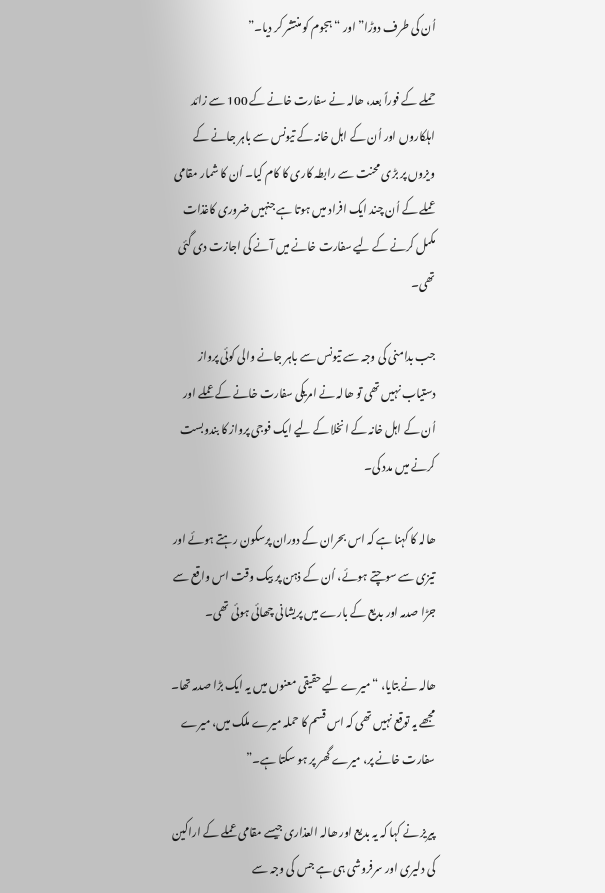اُن کی طرف دوڑا” اور “ہجوم کو منتشر کر دیا۔”

حملے کے فوراً بعد، ھالہ نے سفارت خانے کے 100 سے زائد اہلکاروں اور اُن کے اہل خانہ کے تیونس سے باہر جانے کے ویزوں پر بڑی محنت سے رابطہ کاری کا کام کیا۔ اُن کا شمار مقامی عملے کے اُن چند ایک افراد میں ہوتا ہے جنہیں ضروری کاغذات مکمل کرنے کے لیے سفارت خانے میں آنے کی اجازت دی گئی تھی۔

جب بدامنی کی وجہ سے تیونس سے باہر جانے والی کوئی پرواز دستیاب نہیں تھی تو ھالہ نے امریکی سفارت خانے کے عملے اور اُن کے اہل خانہ کے انخلا کے لیے ایک فوجی پرواز کا بندوبست کرنے میں مدد کی۔

ھالہ کا کہنا ہے کہ اس بحران کے دوران پرسکون رہتے ہوئے اور تیزی سے سوچتے ہوئے، اُن کے ذہن پر بیک وقت اس واقع سے جڑا صدمہ اور بدیع کے بارے میں پریشانی چھائی ہوئی تھی۔

ھالہ نے بتایا، “میرے لیے حقیقی معنوں میں یہ ایک بڑا صدمہ تھا۔ مجھے یہ توقع نہیں تھی کہ اس قسم کا حملہ میرے ملک میں، میرے سفارت خانے پر، میرے گھر پر ہو سکتا ہے۔”

پیریز نے کہا کہ یہ بدیع اور ھالہ العذاری جیسے مقامی عملے کے اراکین کی دلیری اور سرفروشی ہی ہے جس کی وجہ سے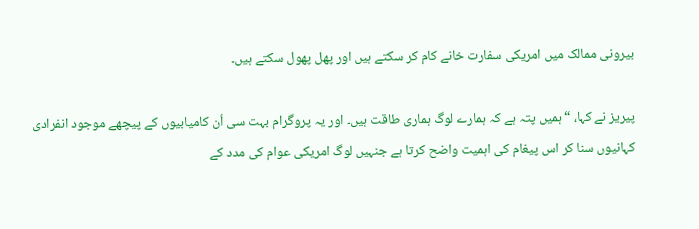بیرونی ممالک میں امریکی سفارت خانے کام کر سکتے ہیں اور پھل پھول سکتے ہیں۔

پیریز نے کہا، “ہمیں پتہ ہے کہ ہمارے لوگ ہماری طاقت ہیں۔ اور یہ پروگرام بہت سی اُن کامیابیوں کے پیچھے موجود انفرادی کہانیوں سنا کر اس پیغام کی اہمیت واضح کرتا ہے جنہیں لوگ امریکی عوام کی مدد کے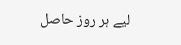لیے ہر روز حاصل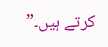کرتے ہیں۔”